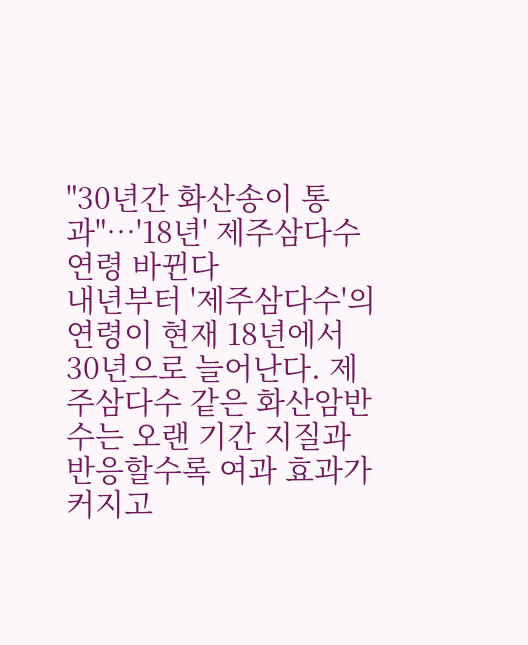"30년간 화산송이 통과"…'18년' 제주삼다수 연령 바뀐다
내년부터 '제주삼다수'의 연령이 현재 18년에서 30년으로 늘어난다. 제주삼다수 같은 화산암반수는 오랜 기간 지질과 반응할수록 여과 효과가 커지고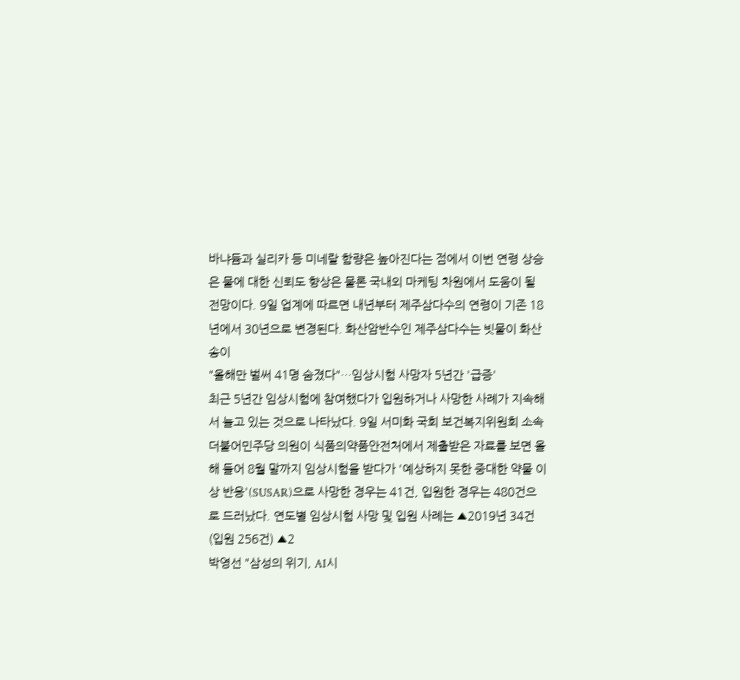바냐듐과 실리카 등 미네랄 함량은 높아진다는 점에서 이번 연령 상승은 물에 대한 신뢰도 향상은 물론 국내외 마케팅 차원에서 도움이 될 전망이다. 9일 업계에 따르면 내년부터 제주삼다수의 연령이 기존 18년에서 30년으로 변경된다. 화산암반수인 제주삼다수는 빗물이 화산송이
"올해만 벌써 41명 숨졌다"…임상시험 사망자 5년간 '급증'
최근 5년간 임상시험에 참여했다가 입원하거나 사망한 사례가 지속해서 늘고 있는 것으로 나타났다. 9일 서미화 국회 보건복지위원회 소속 더불어민주당 의원이 식품의약품안전처에서 제출받은 자료를 보면 올해 들어 8월 말까지 임상시험을 받다가 '예상하지 못한 중대한 약물 이상 반응'(SUSAR)으로 사망한 경우는 41건, 입원한 경우는 480건으로 드러났다. 연도별 임상시험 사망 및 입원 사례는 ▲2019년 34건(입원 256건) ▲2
박영선 "삼성의 위기, AI시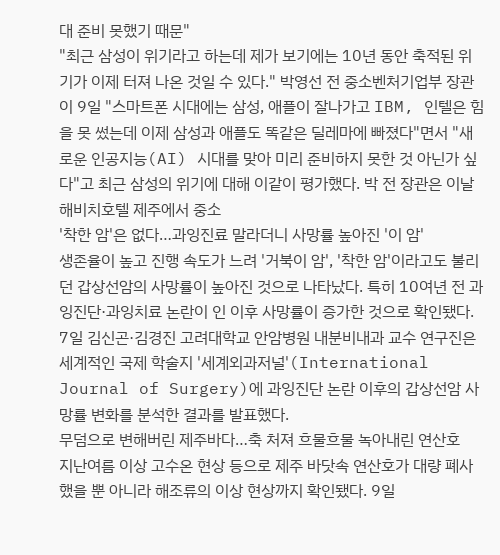대 준비 못했기 때문"
"최근 삼성이 위기라고 하는데 제가 보기에는 10년 동안 축적된 위기가 이제 터져 나온 것일 수 있다." 박영선 전 중소벤처기업부 장관이 9일 "스마트폰 시대에는 삼성, 애플이 잘나가고 IBM, 인텔은 힘을 못 썼는데 이제 삼성과 애플도 똑같은 딜레마에 빠졌다"면서 "새로운 인공지능(AI) 시대를 맞아 미리 준비하지 못한 것 아닌가 싶다"고 최근 삼성의 위기에 대해 이같이 평가했다. 박 전 장관은 이날 해비치호텔 제주에서 중소
'착한 암'은 없다…과잉진료 말라더니 사망률 높아진 '이 암'
생존율이 높고 진행 속도가 느려 '거북이 암', '착한 암'이라고도 불리던 갑상선암의 사망률이 높아진 것으로 나타났다. 특히 10여년 전 과잉진단·과잉치료 논란이 인 이후 사망률이 증가한 것으로 확인됐다. 7일 김신곤·김경진 고려대학교 안암병원 내분비내과 교수 연구진은 세계적인 국제 학술지 '세계외과저널'(International Journal of Surgery)에 과잉진단 논란 이후의 갑상선암 사망률 변화를 분석한 결과를 발표했다.
무덤으로 변해버린 제주바다…축 처져 흐물흐물 녹아내린 연산호
지난여름 이상 고수온 현상 등으로 제주 바닷속 연산호가 대량 폐사했을 뿐 아니라 해조류의 이상 현상까지 확인됐다. 9일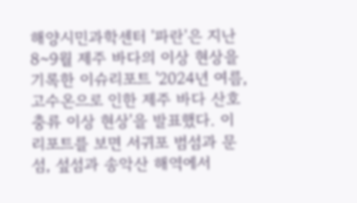해양시민과학센터 '파란'은 지난 8~9월 제주 바다의 이상 현상을 기록한 이슈리포트 '2024년 여름, 고수온으로 인한 제주 바다 산호충류 이상 현상'을 발표했다. 이 리포트를 보면 서귀포 범섬과 문섬, 섶섬과 송악산 해역에서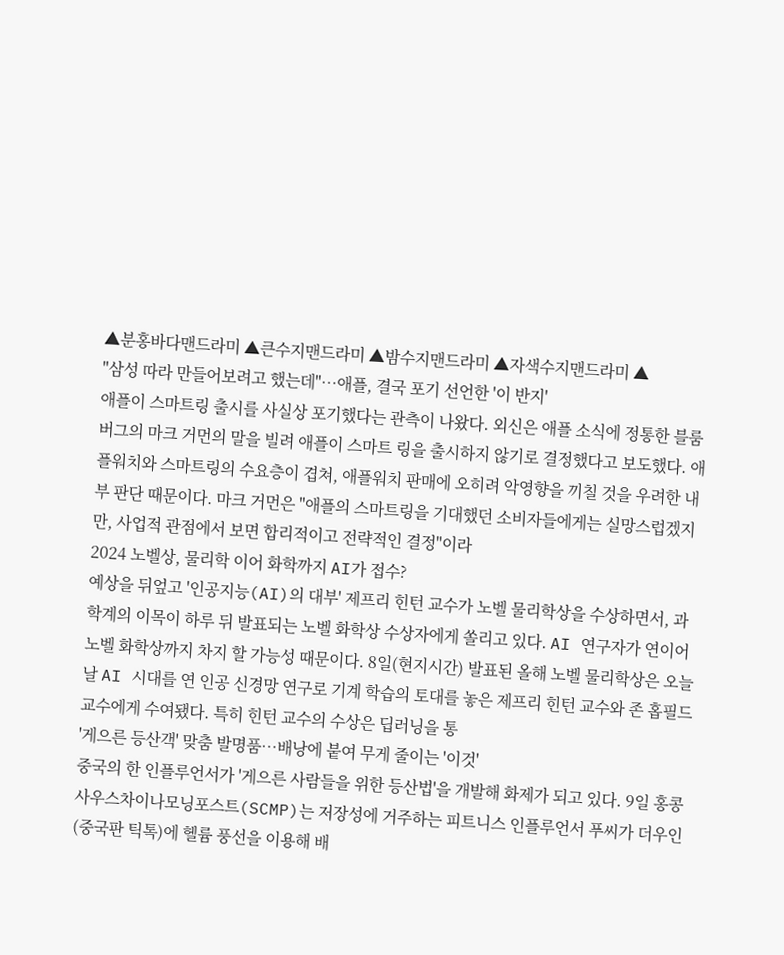▲분홍바다맨드라미 ▲큰수지맨드라미 ▲밤수지맨드라미 ▲자색수지맨드라미 ▲
"삼성 따라 만들어보려고 했는데"…애플, 결국 포기 선언한 '이 반지'
애플이 스마트링 출시를 사실상 포기했다는 관측이 나왔다. 외신은 애플 소식에 정통한 블룸버그의 마크 거먼의 말을 빌려 애플이 스마트 링을 출시하지 않기로 결정했다고 보도했다. 애플워치와 스마트링의 수요층이 겹쳐, 애플워치 판매에 오히려 악영향을 끼칠 것을 우려한 내부 판단 때문이다. 마크 거먼은 "애플의 스마트링을 기대했던 소비자들에게는 실망스럽겠지만, 사업적 관점에서 보면 합리적이고 전략적인 결정"이라
2024 노벨상, 물리학 이어 화학까지 AI가 접수?
예상을 뒤엎고 '인공지능(AI)의 대부' 제프리 힌턴 교수가 노벨 물리학상을 수상하면서, 과학계의 이목이 하루 뒤 발표되는 노벨 화학상 수상자에게 쏠리고 있다. AI 연구자가 연이어 노벨 화학상까지 차지 할 가능성 때문이다. 8일(현지시간) 발표된 올해 노벨 물리학상은 오늘날 AI 시대를 연 인공 신경망 연구로 기계 학습의 토대를 놓은 제프리 힌턴 교수와 존 홉필드 교수에게 수여됐다. 특히 힌턴 교수의 수상은 딥러닝을 통
'게으른 등산객' 맞춤 발명품…배낭에 붙여 무게 줄이는 '이것'
중국의 한 인플루언서가 '게으른 사람들을 위한 등산법'을 개발해 화제가 되고 있다. 9일 홍콩 사우스차이나모닝포스트(SCMP)는 저장성에 거주하는 피트니스 인플루언서 푸씨가 더우인(중국판 틱톡)에 헬륨 풍선을 이용해 배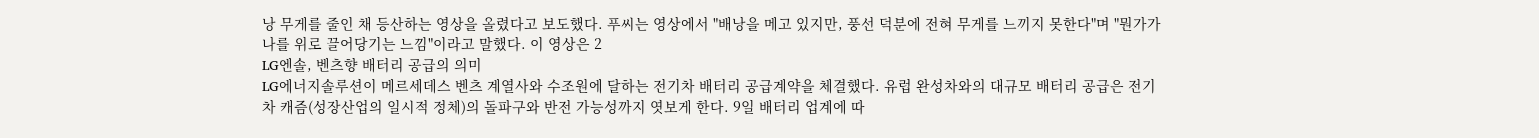낭 무게를 줄인 채 등산하는 영상을 올렸다고 보도했다. 푸씨는 영상에서 "배낭을 메고 있지만, 풍선 덕분에 전혀 무게를 느끼지 못한다"며 "뭔가가 나를 위로 끌어당기는 느낌"이라고 말했다. 이 영상은 2
LG엔솔, 벤츠향 배터리 공급의 의미
LG에너지솔루션이 메르세데스 벤츠 계열사와 수조원에 달하는 전기차 배터리 공급계약을 체결했다. 유럽 완성차와의 대규모 배터리 공급은 전기차 캐즘(성장산업의 일시적 정체)의 돌파구와 반전 가능성까지 엿보게 한다. 9일 배터리 업계에 따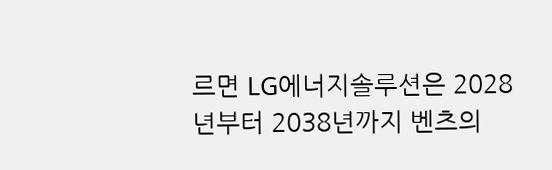르면 LG에너지솔루션은 2028년부터 2038년까지 벤츠의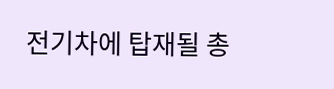전기차에 탑재될 총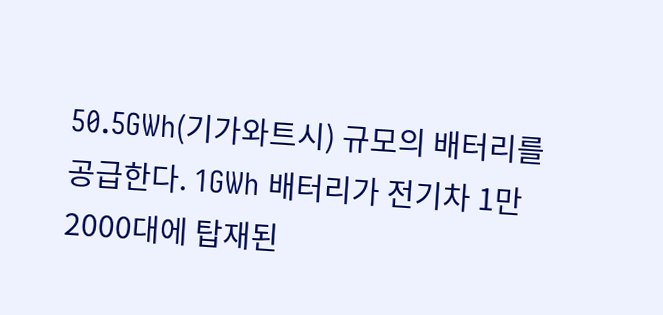50.5GWh(기가와트시) 규모의 배터리를 공급한다. 1GWh 배터리가 전기차 1만2000대에 탑재된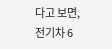다고 보면, 전기차 6